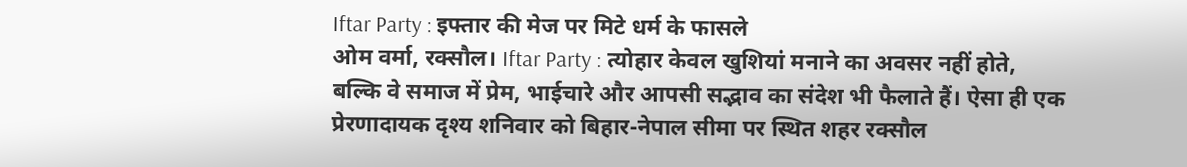Iftar Party : इफ्तार की मेज पर मिटे धर्म के फासले
ओम वर्मा, रक्सौल। Iftar Party : त्योहार केवल खुशियां मनाने का अवसर नहीं होते, बल्कि वे समाज में प्रेम, भाईचारे और आपसी सद्भाव का संदेश भी फैलाते हैं। ऐसा ही एक प्रेरणादायक दृश्य शनिवार को बिहार-नेपाल सीमा पर स्थित शहर रक्सौल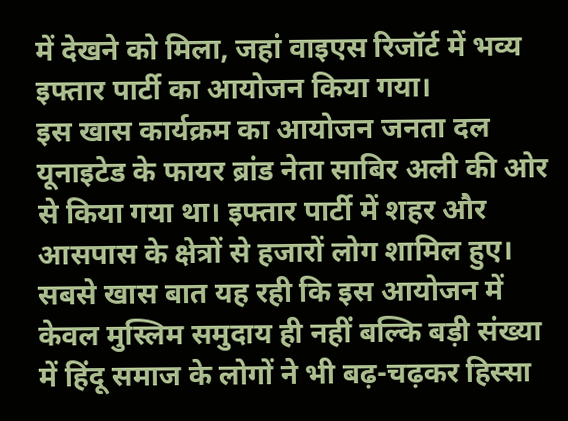में देखने को मिला, जहां वाइएस रिजॉर्ट में भव्य इफ्तार पार्टी का आयोजन किया गया।
इस खास कार्यक्रम का आयोजन जनता दल यूनाइटेड के फायर ब्रांड नेता साबिर अली की ओर से किया गया था। इफ्तार पार्टी में शहर और आसपास के क्षेत्रों से हजारों लोग शामिल हुए। सबसे खास बात यह रही कि इस आयोजन में केवल मुस्लिम समुदाय ही नहीं बल्कि बड़ी संख्या में हिंदू समाज के लोगों ने भी बढ़-चढ़कर हिस्सा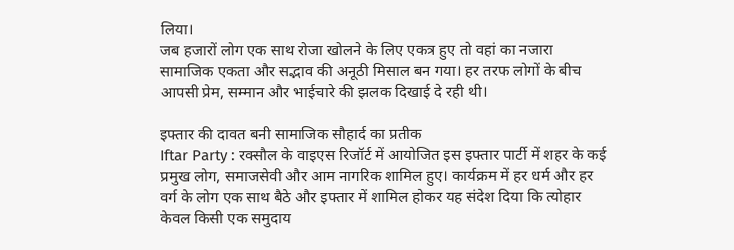लिया।
जब हजारों लोग एक साथ रोजा खोलने के लिए एकत्र हुए तो वहां का नजारा सामाजिक एकता और सद्भाव की अनूठी मिसाल बन गया। हर तरफ लोगों के बीच आपसी प्रेम, सम्मान और भाईचारे की झलक दिखाई दे रही थी।

इफ्तार की दावत बनी सामाजिक सौहार्द का प्रतीक
Iftar Party : रक्सौल के वाइएस रिजॉर्ट में आयोजित इस इफ्तार पार्टी में शहर के कई प्रमुख लोग, समाजसेवी और आम नागरिक शामिल हुए। कार्यक्रम में हर धर्म और हर वर्ग के लोग एक साथ बैठे और इफ्तार में शामिल होकर यह संदेश दिया कि त्योहार केवल किसी एक समुदाय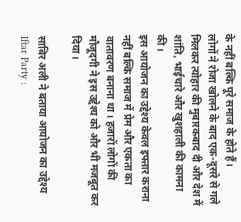के नहीं बल्कि पूरे समाज के होते हैं।
लोगों ने रोजा खोलने के बाद एक-दूसरे से गले मिलकर त्योहार की मुबारकबाद दी और देश में शांति, भाईचारे और खुशहाली की कामना की।
इस आयोजन का उद्देश्य केवल इफ्तार कराना नहीं बल्कि समाज में प्रेम और एकता का वातावरण बनाना था। हजारों लोगों की मौजूदगी ने इस उद्देश्य को और भी मजबूत कर दिया।

साबिर अली ने बताया आयोजन का उद्देश्य
Iftar Party :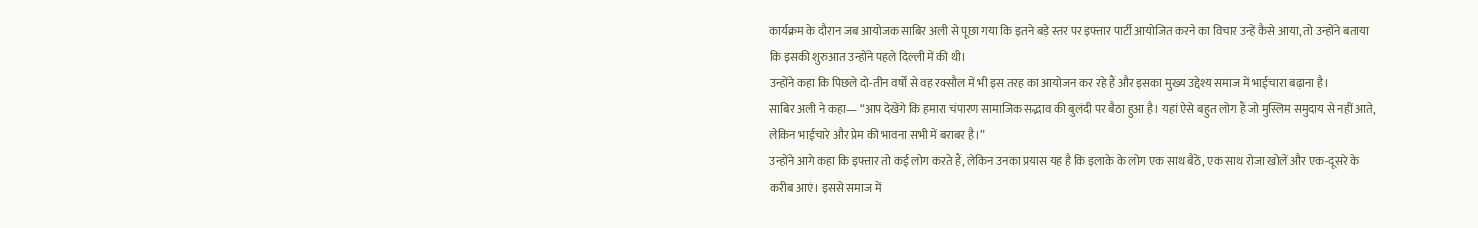कार्यक्रम के दौरान जब आयोजक साबिर अली से पूछा गया कि इतने बड़े स्तर पर इफ्तार पार्टी आयोजित करने का विचार उन्हें कैसे आया, तो उन्होंने बताया कि इसकी शुरुआत उन्होंने पहले दिल्ली में की थी।
उन्होंने कहा कि पिछले दो-तीन वर्षों से वह रक्सौल में भी इस तरह का आयोजन कर रहे हैं और इसका मुख्य उद्देश्य समाज में भाईचारा बढ़ाना है।
साबिर अली ने कहा— “आप देखेंगे कि हमारा चंपारण सामाजिक सद्भाव की बुलंदी पर बैठा हुआ है। यहां ऐसे बहुत लोग हैं जो मुस्लिम समुदाय से नहीं आते, लेकिन भाईचारे और प्रेम की भावना सभी में बराबर है।”
उन्होंने आगे कहा कि इफ्तार तो कई लोग करते हैं, लेकिन उनका प्रयास यह है कि इलाके के लोग एक साथ बैठें, एक साथ रोजा खोलें और एक-दूसरे के करीब आएं। इससे समाज में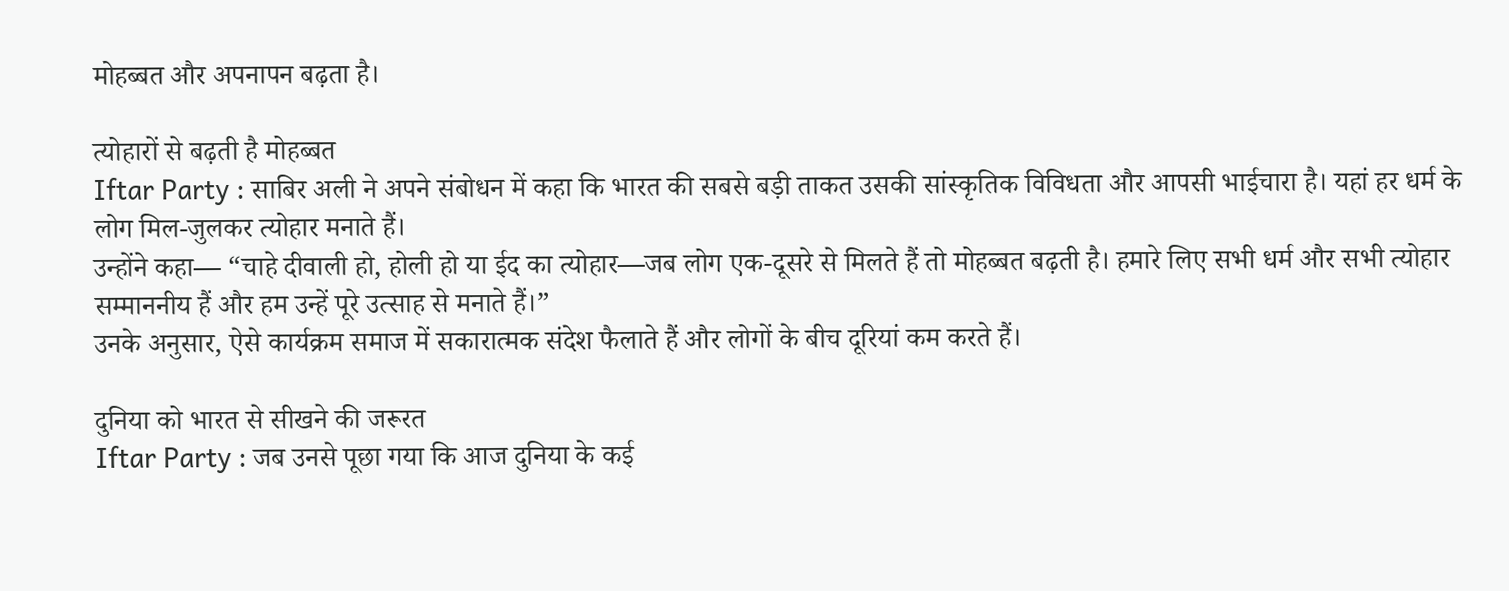मोहब्बत और अपनापन बढ़ता है।

त्योहारों से बढ़ती है मोहब्बत
Iftar Party : साबिर अली ने अपने संबोधन में कहा कि भारत की सबसे बड़ी ताकत उसकी सांस्कृतिक विविधता और आपसी भाईचारा है। यहां हर धर्म के लोग मिल-जुलकर त्योहार मनाते हैं।
उन्होंने कहा— “चाहे दीवाली हो, होली हो या ईद का त्योहार—जब लोग एक-दूसरे से मिलते हैं तो मोहब्बत बढ़ती है। हमारे लिए सभी धर्म और सभी त्योहार सम्माननीय हैं और हम उन्हें पूरे उत्साह से मनाते हैं।”
उनके अनुसार, ऐसे कार्यक्रम समाज में सकारात्मक संदेश फैलाते हैं और लोगों के बीच दूरियां कम करते हैं।

दुनिया को भारत से सीखने की जरूरत
Iftar Party : जब उनसे पूछा गया कि आज दुनिया के कई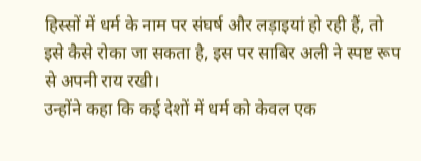हिस्सों में धर्म के नाम पर संघर्ष और लड़ाइयां हो रही हैं, तो इसे कैसे रोका जा सकता है, इस पर साबिर अली ने स्पष्ट रूप से अपनी राय रखी।
उन्होंने कहा कि कई देशों में धर्म को केवल एक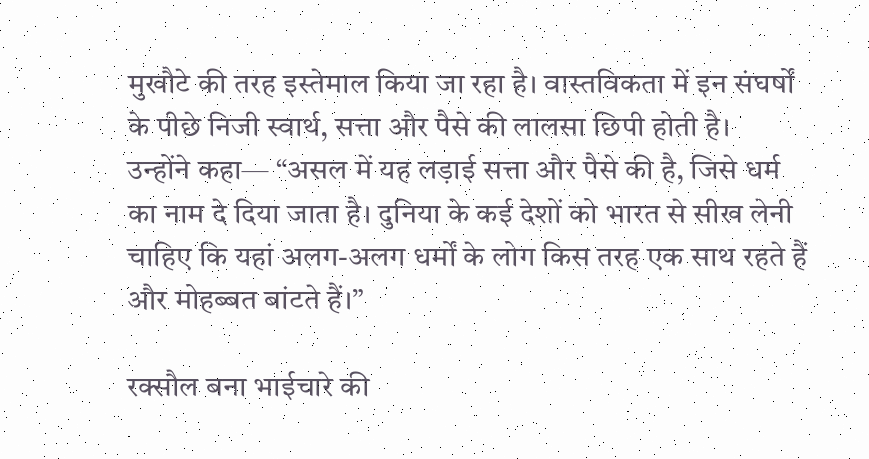मुखौटे की तरह इस्तेमाल किया जा रहा है। वास्तविकता में इन संघर्षों के पीछे निजी स्वार्थ, सत्ता और पैसे की लालसा छिपी होती है।
उन्होंने कहा— “असल में यह लड़ाई सत्ता और पैसे की है, जिसे धर्म का नाम दे दिया जाता है। दुनिया के कई देशों को भारत से सीख लेनी चाहिए कि यहां अलग-अलग धर्मों के लोग किस तरह एक साथ रहते हैं और मोहब्बत बांटते हैं।”

रक्सौल बना भाईचारे की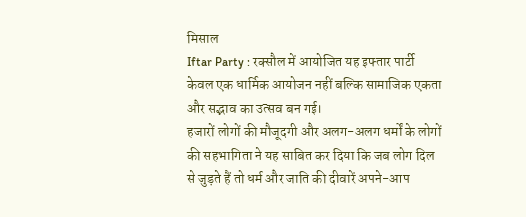मिसाल
Iftar Party : रक्सौल में आयोजित यह इफ्तार पार्टी केवल एक धार्मिक आयोजन नहीं बल्कि सामाजिक एकता और सद्भाव का उत्सव बन गई।
हजारों लोगों की मौजूदगी और अलग-अलग धर्मों के लोगों की सहभागिता ने यह साबित कर दिया कि जब लोग दिल से जुड़ते हैं तो धर्म और जाति की दीवारें अपने-आप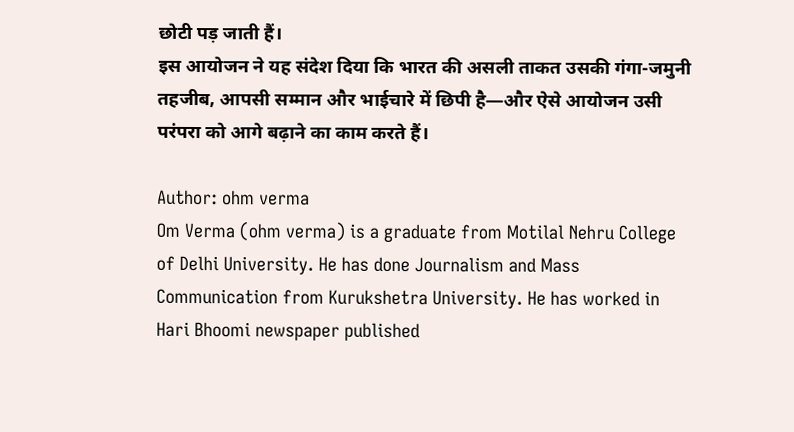छोटी पड़ जाती हैं।
इस आयोजन ने यह संदेश दिया कि भारत की असली ताकत उसकी गंगा-जमुनी तहजीब, आपसी सम्मान और भाईचारे में छिपी है—और ऐसे आयोजन उसी परंपरा को आगे बढ़ाने का काम करते हैं।

Author: ohm verma
Om Verma (ohm verma) is a graduate from Motilal Nehru College of Delhi University. He has done Journalism and Mass Communication from Kurukshetra University. He has worked in Hari Bhoomi newspaper published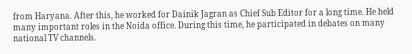from Haryana. After this, he worked for Dainik Jagran as Chief Sub Editor for a long time. He held many important roles in the Noida office. During this time, he participated in debates on many national TV channels.